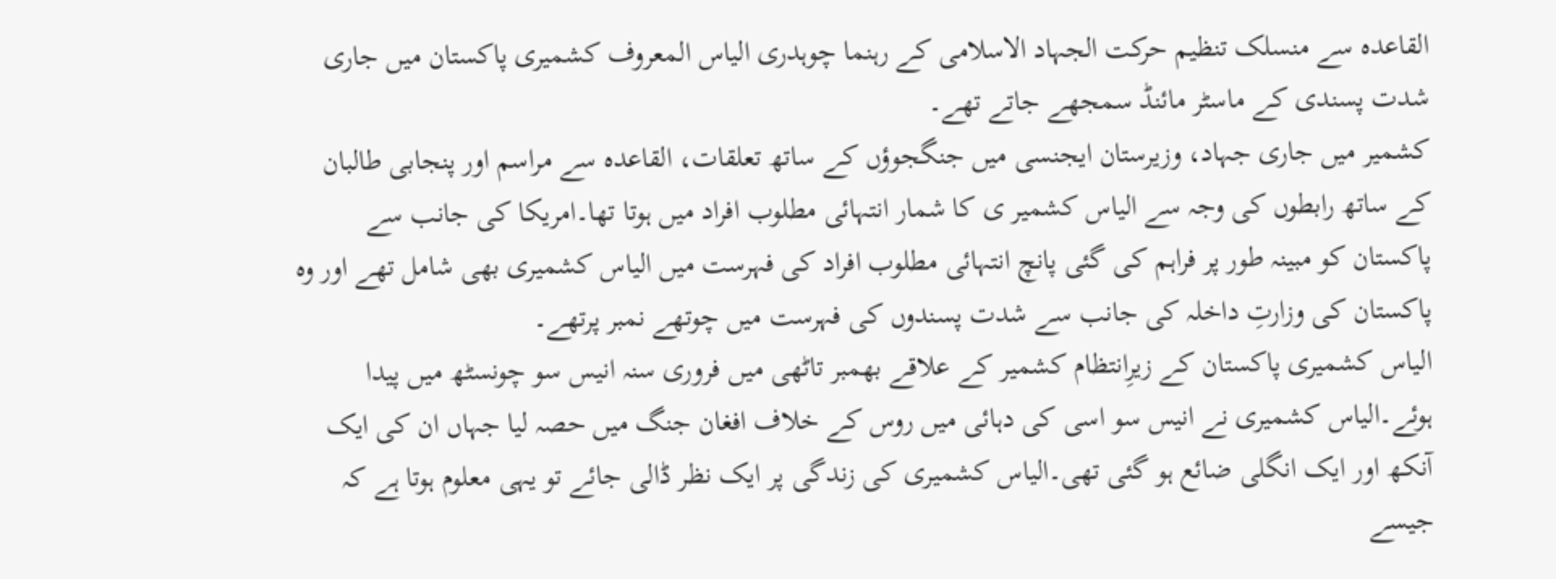القاعدہ سے منسلک تنظیم حرکت الجہاد الاسلامی کے رہنما چوہدری الیاس المعروف کشمیری پاکستان میں جاری شدت پسندی کے ماسٹر مائنڈ سمجھے جاتے تھے۔
کشمیر میں جاری جہاد، وزیرستان ایجنسی میں جنگجوؤں کے ساتھ تعلقات، القاعدہ سے مراسم اور پنجابی طالبان کے ساتھ رابطوں کی وجہ سے الیاس کشمیر ی کا شمار انتہائی مطلوب افراد میں ہوتا تھا۔امریکا کی جانب سے پاکستان کو مبینہ طور پر فراہم کی گئی پانچ انتہائی مطلوب افراد کی فہرست میں الیاس کشمیری بھی شامل تھے اور وہ پاکستان کی وزارتِ داخلہ کی جانب سے شدت پسندوں کی فہرست میں چوتھے نمبر پرتھے۔
الیاس کشمیری پاکستان کے زیرِانتظام کشمیر کے علاقے بھمبر تاٹھی میں فروری سنہ انیس سو چونسٹھ میں پیدا ہوئے۔الیاس کشمیری نے انیس سو اسی کی دہائی میں روس کے خلاف افغان جنگ میں حصہ لیا جہاں ان کی ایک آنکھ اور ایک انگلی ضائع ہو گئی تھی۔الیاس کشمیری کی زندگی پر ایک نظر ڈالی جائے تو یہی معلوم ہوتا ہے کہ جیسے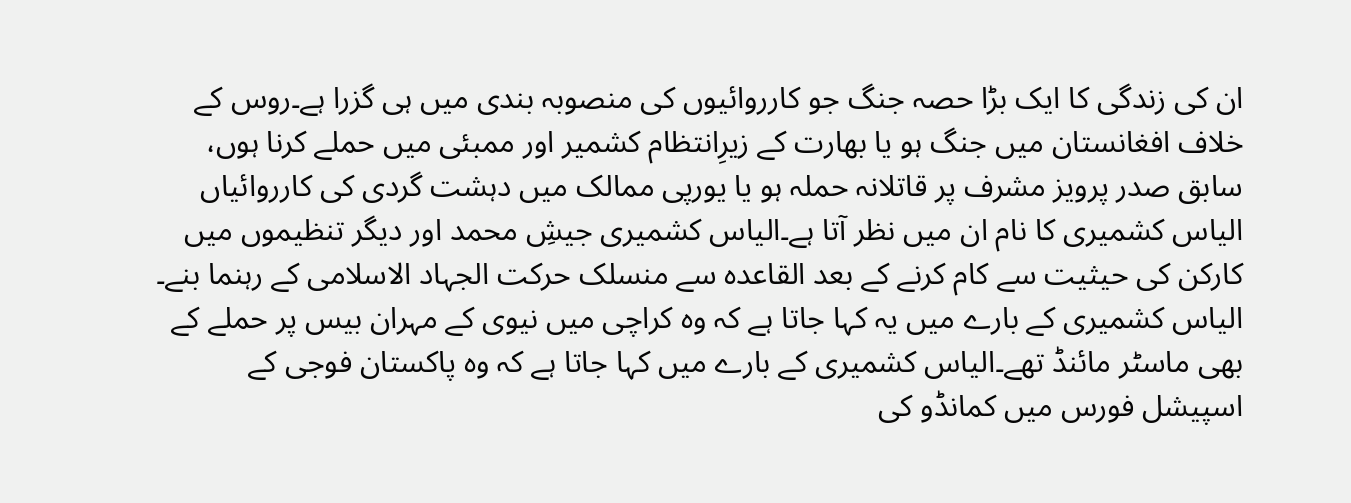ان کی زندگی کا ایک بڑا حصہ جنگ جو کارروائیوں کی منصوبہ بندی میں ہی گزرا ہے۔روس کے خلاف افغانستان میں جنگ ہو یا بھارت کے زیرِانتظام کشمیر اور ممبئی میں حملے کرنا ہوں، سابق صدر پرویز مشرف پر قاتلانہ حملہ ہو یا یورپی ممالک میں دہشت گردی کی کارروائیاں الیاس کشمیری کا نام ان میں نظر آتا ہے۔الیاس کشمیری جیشِ محمد اور دیگر تنظیموں میں کارکن کی حیثیت سے کام کرنے کے بعد القاعدہ سے منسلک حرکت الجہاد الاسلامی کے رہنما بنے۔ الیاس کشمیری کے بارے میں یہ کہا جاتا ہے کہ وہ کراچی میں نیوی کے مہران بیس پر حملے کے بھی ماسٹر مائنڈ تھے۔الیاس کشمیری کے بارے میں کہا جاتا ہے کہ وہ پاکستان فوجی کے اسپیشل فورس میں کمانڈو کی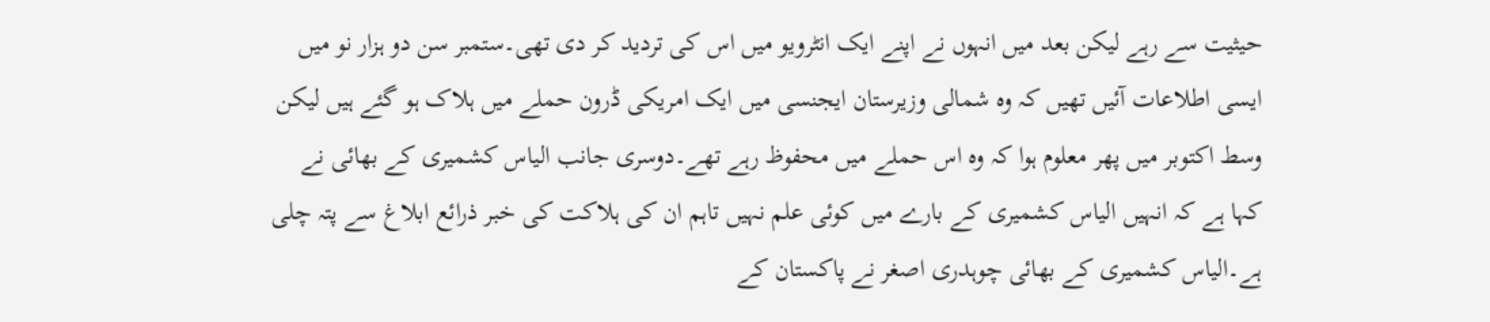حیثیت سے رہے لیکن بعد میں انہوں نے اپنے ایک انٹرویو میں اس کی تردید کر دی تھی۔ستمبر سن دو ہزار نو میں ایسی اطلاعات آئیں تھیں کہ وہ شمالی وزیرستان ایجنسی میں ایک امریکی ڈرون حملے میں ہلاک ہو گئے ہیں لیکن وسط اکتوبر میں پھر معلوم ہوا کہ وہ اس حملے میں محفوظ رہے تھے۔دوسری جانب الیاس کشمیری کے بھائی نے کہا ہے کہ انہیں الیاس کشمیری کے بارے میں کوئی علم نہیں تاہم ان کی ہلاکت کی خبر ذرائع ابلاغ سے پتہ چلی ہے۔الیاس کشمیری کے بھائی چوہدری اصغر نے پاکستان کے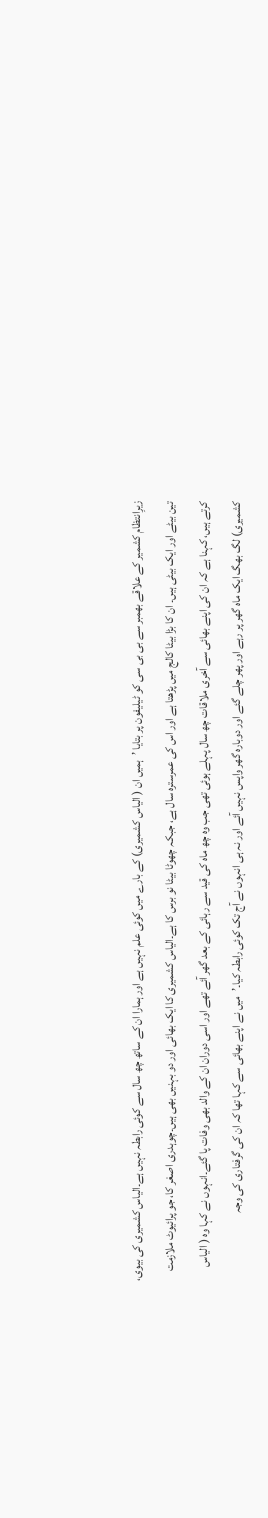زیرِانتظام کشمیر کے علاقے بھمبر سے بی بی سی کو ٹیلیفون پر بتایا ’ہمیں ان ( الیاس کشمیری) کے بارے میں کوئی علم نہیں ہے اور ہمارا ان کے ساتھ چھ سال سے کوئی رابطہ نہیں ہے۔الیاس کشمیری کی بیوی، تین بیٹے اور ایک بیٹی ہیں۔ ان کا بڑا بیٹا کالج میں پڑھتا ہے اور اس کی عمرسترہ سال ہے، جبکہ چھوٹا بیٹا نو برس کا ہے۔الیاس کشمیری کا ایک بھائی اور دو بہنیں بھی ہیں۔چوہدری اصغر کا، جو پرائیوٹ ملازمت کرتے ہیں، کہنا ہے کہ ان کی اپنے بھائی سے آخری ملاقات چھ سال پہلے ہوئی تھی جب وہ چھ ماہ کی قید سے رہائی کے بعد گھر آئے تھے اور اسی دوران ان کے والد بھی وفات پا گئے۔انہوں نے کہا وہ ( الیاس کشمیری) لگ بھگ ایک ماہ گھر پر رہے اور پھر چلے گئے اور دوبارہ گھر واپس نہیں آئے اور نہ ہی انہوں نے آج تک کوئی رابطہ کیا۔’میں نے اپنے بھائی سے کہا تھا کہ ان کی گرفتاری کی وجہ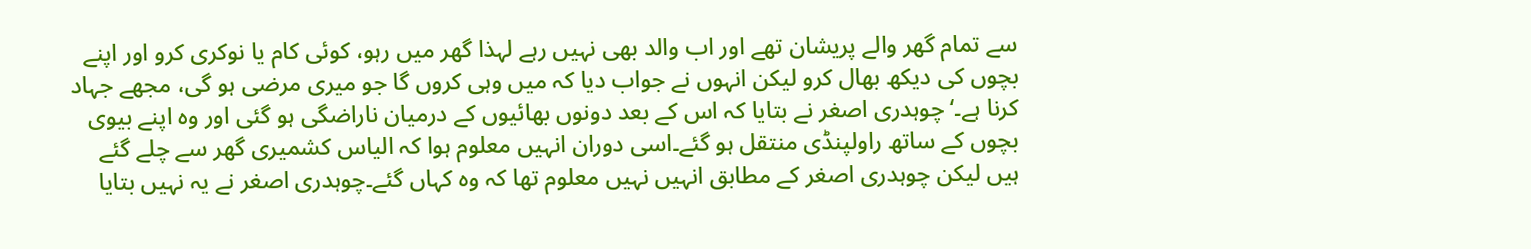سے تمام گھر والے پریشان تھے اور اب والد بھی نہیں رہے لہذا گھر میں رہو، کوئی کام یا نوکری کرو اور اپنے بچوں کی دیکھ بھال کرو لیکن انہوں نے جواب دیا کہ میں وہی کروں گا جو میری مرضی ہو گی، مجھے جہاد کرنا ہے۔‘چوہدری اصغر نے بتایا کہ اس کے بعد دونوں بھائیوں کے درمیان ناراضگی ہو گئی اور وہ اپنے بیوی بچوں کے ساتھ راولپنڈی منتقل ہو گئے۔اسی دوران انہیں معلوم ہوا کہ الیاس کشمیری گھر سے چلے گئے ہیں لیکن چوہدری اصغر کے مطابق انہیں نہیں معلوم تھا کہ وہ کہاں گئے۔چوہدری اصغر نے یہ نہیں بتایا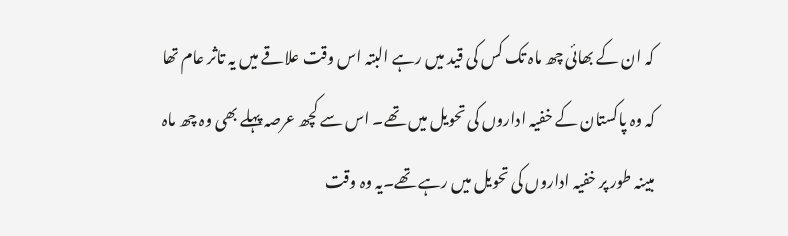کہ ان کے بھائی چھ ماہ تک کس کی قید میں رہے البتہ اس وقت علاقے میں یہ تاثر عام تھا کہ وہ پاکستان کے خفیہ اداروں کی تحویل میں تھے۔ اس سے کچھ عرصہ پہلے بھی وہ چھ ماہ مبینہ طور پر خفیہ اداروں کی تحویل میں رہے تھے۔یہ وہ وقت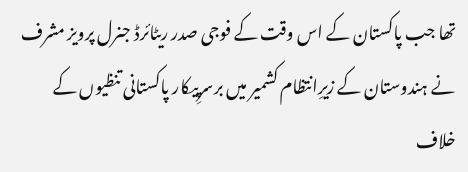تھا جب پاکستان کے اس وقت کے فوجی صدر ریٹائرڈ جنرل پرویز مشرف نے ہندوستان کے زیرِانتظام کشمیر میں برسرِپیکار پاکستانی تنظیوں کے خلاف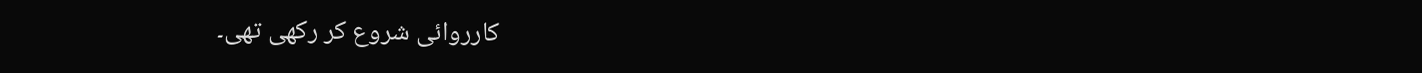کارروائی شروع کر رکھی تھی۔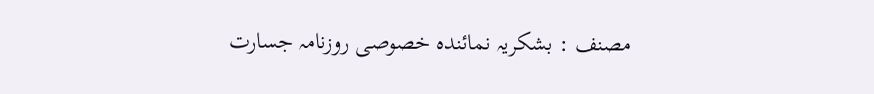مصنف : بشکریہ نمائندہ خصوصی روزنامہ جسارت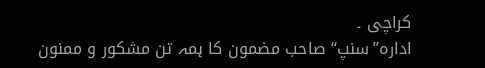کراچی ۔
ادارہ’’سنپ‘‘ صاحب مضمون کا ہمہ تن مشکور و ممنون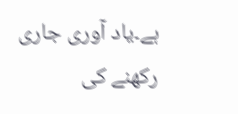ہے۔یاد آوری جاری رکھنے کی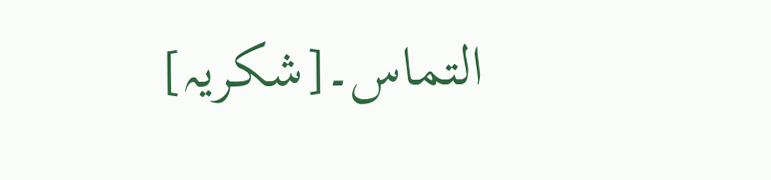التماس۔[شکریہ]